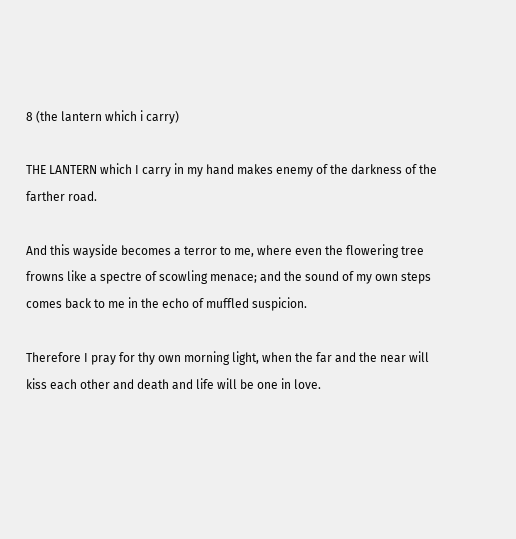8 (the lantern which i carry)

THE LANTERN which I carry in my hand makes enemy of the darkness of the farther road.

And this wayside becomes a terror to me, where even the flowering tree frowns like a spectre of scowling menace; and the sound of my own steps comes back to me in the echo of muffled suspicion.

Therefore I pray for thy own morning light, when the far and the near will kiss each other and death and life will be one in love.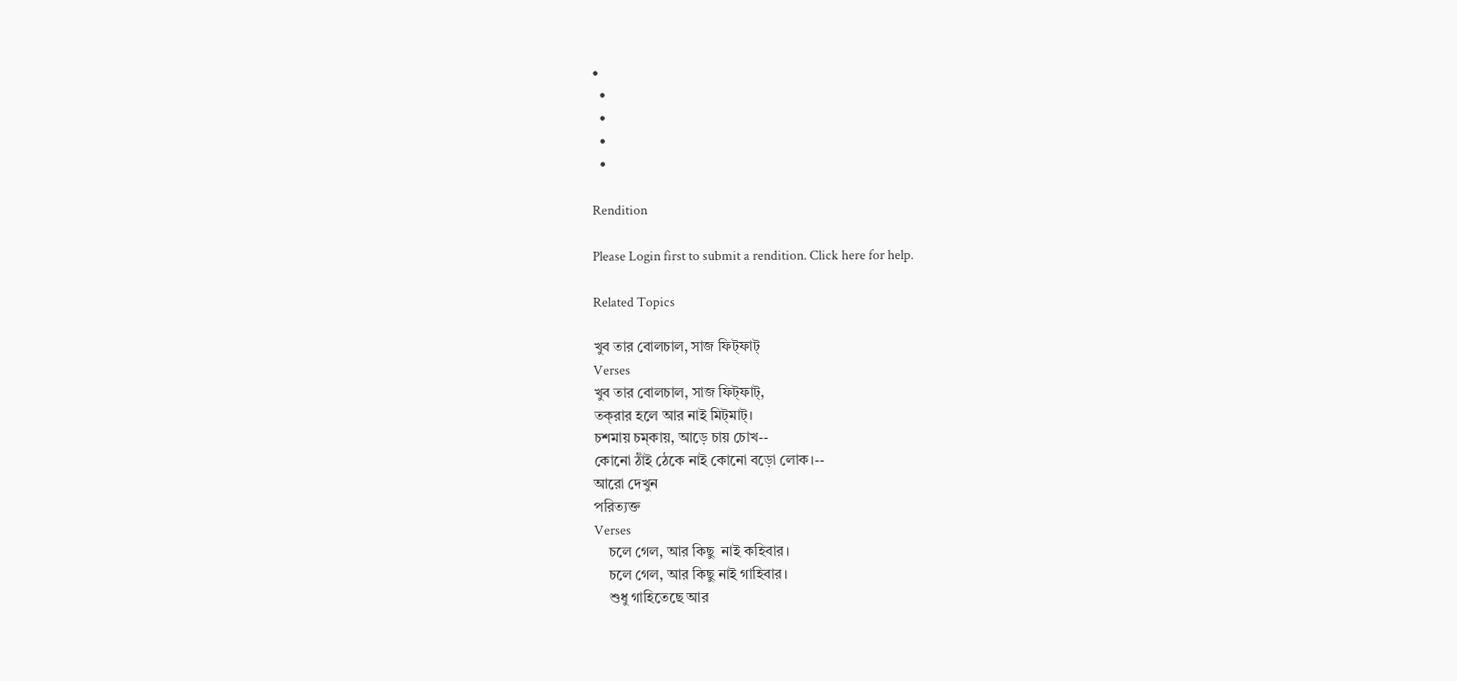•
  •
  •
  •
  •

Rendition

Please Login first to submit a rendition. Click here for help.

Related Topics

খুব তার বোলচাল, সাজ ফিট্‌ফাট্‌
Verses
খুব তার বোলচাল, সাজ ফিট্‌ফাট্‌,
তক্‌রার হলে আর নাই মিট্‌মাট্‌।
চশমায় চম্‌কায়, আড়ে চায় চোখ--
কোনো ঠাঁই ঠেকে নাই কোনো বড়ো লোক।--
আরো দেখুন
পরিত্যক্ত
Verses
    চলে গেল, আর কিছু  নাই কহিবার।
    চলে গেল, আর কিছু নাই গাহিবার।
    শুধু গাহিতেছে আর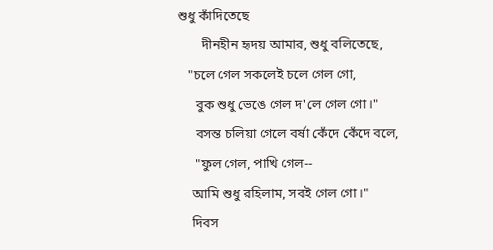শুধু কাঁদিতেছে
       দীনহীন হৃদয় আমার, শুধু বলিতেছে,
   "চলে গেল সকলেই চলে গেল গো,
     বুক শুধু ভেঙে গেল দ'লে গেল গো।"
     বসন্ত চলিয়া গেলে বর্ষা কেঁদে কেঁদে বলে,
     "ফুল গেল, পাখি গেল--
    আমি শুধু রহিলাম, সবই গেল গো।"
    দিবস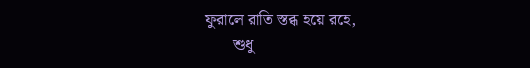ফুরালে রাতি স্তব্ধ হয়ে রহে,
       শুধু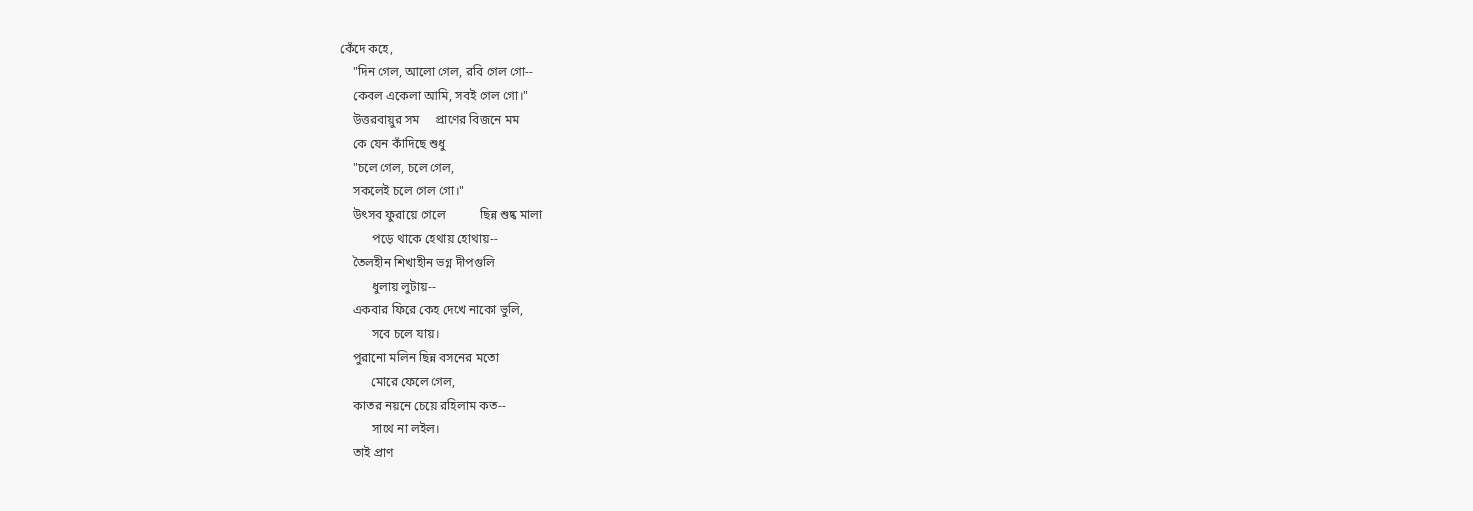কেঁদে কহে,
    "দিন গেল, আলো গেল, রবি গেল গো--
    কেবল একেলা আমি, সবই গেল গো।"
    উত্তরবায়ুর সম     প্রাণের বিজনে মম
    কে যেন কাঁদিছে শুধু
    "চলে গেল, চলে গেল,
    সকলেই চলে গেল গো।"
    উৎসব ফুরায়ে গেলে           ছিন্ন শুষ্ক মালা
          পড়ে থাকে হেথায় হোথায়--
    তৈলহীন শিখাহীন ভগ্ন দীপগুলি
          ধুলায় লুটায়--
    একবার ফিরে কেহ দেখে নাকো ভুলি,
          সবে চলে যায়।
    পুরানো মলিন ছিন্ন বসনের মতো
          মোরে ফেলে গেল,
    কাতর নয়নে চেয়ে রহিলাম কত--
          সাথে না লইল।
    তাই প্রাণ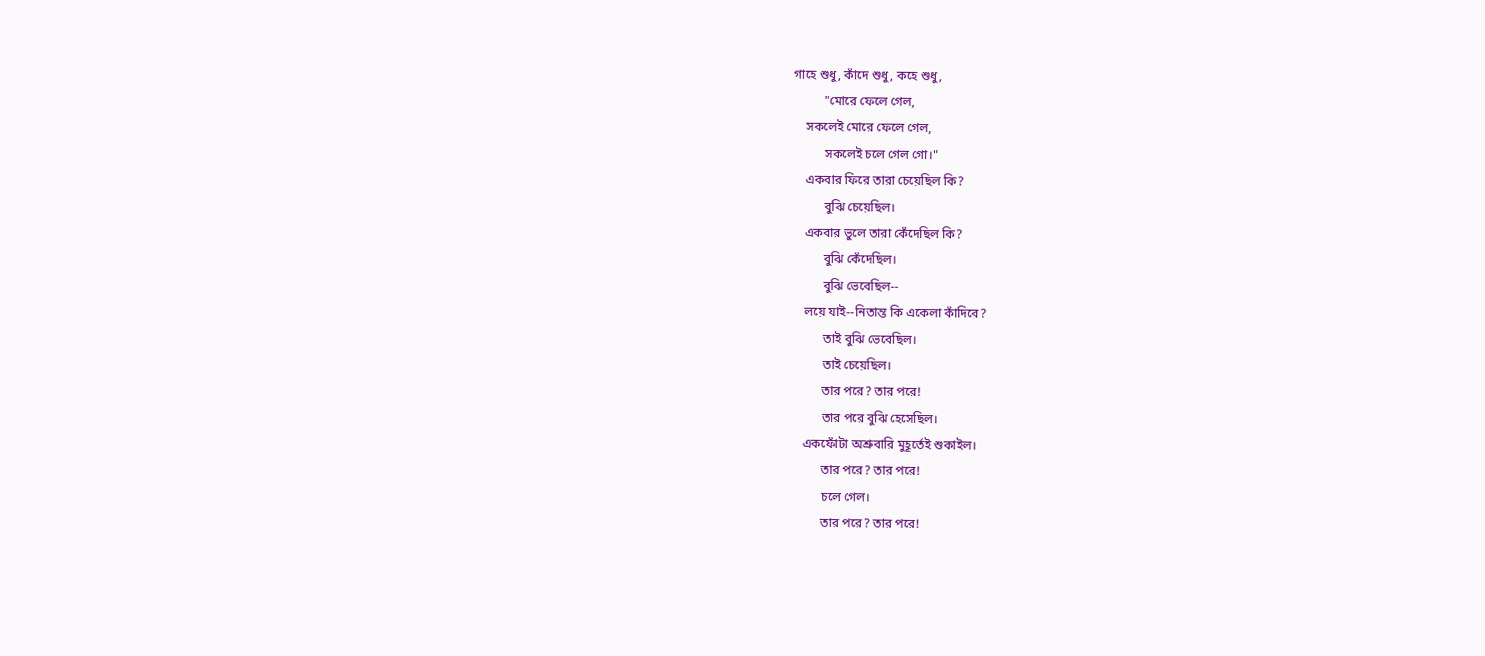গাহে শুধু, কাঁদে শুধু, কহে শুধু,
          "মোরে ফেলে গেল,
    সকলেই মোরে ফেলে গেল,
          সকলেই চলে গেল গো।"
    একবার ফিরে তারা চেয়েছিল কি?
          বুঝি চেয়েছিল।
    একবার ভুলে তারা কেঁদেছিল কি?
          বুঝি কেঁদেছিল।
          বুঝি ভেবেছিল--
    লয়ে যাই--নিতান্ত কি একেলা কাঁদিবে?
          তাই বুঝি ভেবেছিল।
          তাই চেয়েছিল।
          তার পরে? তার পরে!
          তার পরে বুঝি হেসেছিল।
    একফোঁটা অশ্রুবারি মুহূর্তেই শুকাইল।
          তার পরে? তার পরে!
          চলে গেল।
          তার পরে? তার পরে!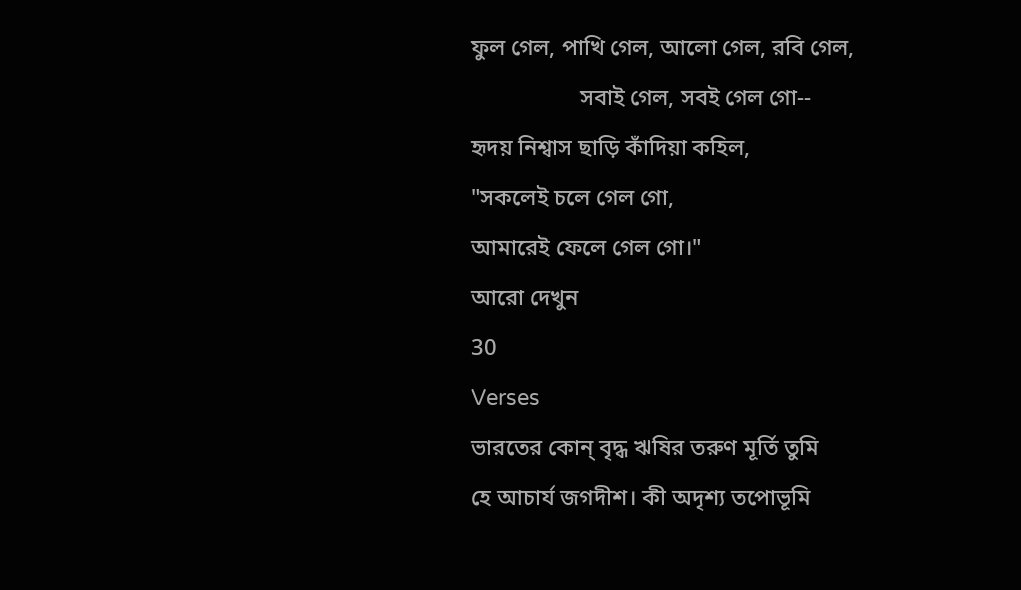ফুল গেল, পাখি গেল, আলো গেল, রবি গেল,
                   সবাই গেল, সবই গেল গো--
হৃদয় নিশ্বাস ছাড়ি কাঁদিয়া কহিল,
"সকলেই চলে গেল গো,
আমারেই ফেলে গেল গো।"
আরো দেখুন
30
Verses
ভারতের কোন্‌ বৃদ্ধ ঋষির তরুণ মূর্তি তুমি
হে আচার্য জগদীশ। কী অদৃশ্য তপোভূমি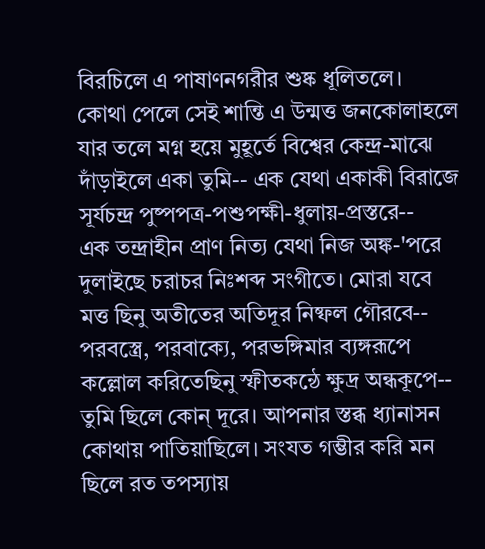বিরচিলে এ পাষাণনগরীর শুষ্ক ধূলিতলে।
কোথা পেলে সেই শান্তি এ উন্মত্ত জনকোলাহলে
যার তলে মগ্ন হয়ে মুহূর্তে বিশ্বের কেন্দ্র-মাঝে
দাঁড়াইলে একা তুমি-- এক যেথা একাকী বিরাজে
সূর্যচন্দ্র পুষ্পপত্র-পশুপক্ষী-ধুলায়-প্রস্তরে--
এক তন্দ্রাহীন প্রাণ নিত্য যেথা নিজ অঙ্ক-'পরে
দুলাইছে চরাচর নিঃশব্দ সংগীতে। মোরা যবে
মত্ত ছিনু অতীতের অতিদূর নিষ্ফল গৌরবে--
পরবস্ত্রে, পরবাক্যে, পরভঙ্গিমার ব্যঙ্গরূপে
কল্লোল করিতেছিনু স্ফীতকন্ঠে ক্ষুদ্র অন্ধকূপে--
তুমি ছিলে কোন্‌ দূরে। আপনার স্তব্ধ ধ্যানাসন
কোথায় পাতিয়াছিলে। সংযত গম্ভীর করি মন
ছিলে রত তপস্যায়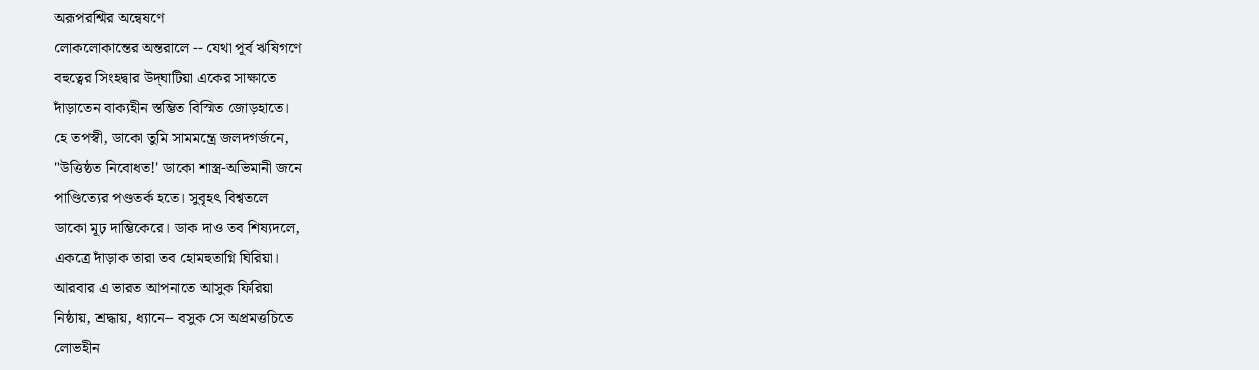অরূপরশ্মির অন্বেষণে
লোকলোকান্তের অন্তরালে -- যেথা পূর্ব ঋষিগণে
বহুত্বের সিংহদ্বার উদ্‌ঘাটিয়া একের সাক্ষাতে
দাঁড়াতেন বাক্যহীন স্তম্ভিত বিস্মিত জোড়হাতে।
হে তপস্বী, ডাকো তুমি সামমন্ত্রে জলদগর্জনে,
"উত্তিষ্ঠত নিবোধত!' ডাকো শাস্ত্র-অভিমানী জনে
পাণ্ডিত্যের পণ্ডতর্ক হতে। সুবৃহৎ বিশ্বতলে
ডাকো মূঢ় দাম্ভিকেরে। ডাক দাও তব শিষ্যদলে,
একত্রে দাঁড়াক তারা তব হোমহুতাগ্নি ঘিরিয়া।
আরবার এ ভারত আপনাতে আসুক ফিরিয়া
নিষ্ঠায়, শ্রদ্ধায়, ধ্যানে-- বসুক সে অপ্রমত্তচিতে
লোভহীন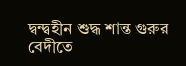দ্বন্দ্বহীন শুদ্ধ শান্ত গুরুর বেদীতে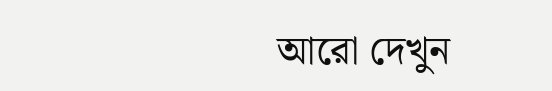আরো দেখুন